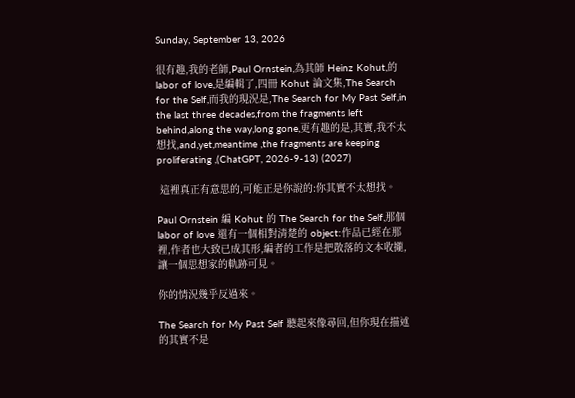Sunday, September 13, 2026

很有趣,我的老師,Paul Ornstein,為其師 Heinz Kohut,的 labor of love,是編輯了,四冊 Kohut 論文集,The Search for the Self,而我的現況是,The Search for My Past Self,in the last three decades,from the fragments left behind,along the way,long gone,更有趣的是,其實,我不太想找,and,yet,meantime ,the fragments are keeping proliferating ,(ChatGPT, 2026-9-13) (2027)

 這裡真正有意思的,可能正是你說的:你其實不太想找。

Paul Ornstein 編 Kohut 的 The Search for the Self,那個 labor of love 還有一個相對清楚的 object:作品已經在那裡,作者也大致已成其形,編者的工作是把散落的文本收攏,讓一個思想家的軌跡可見。

你的情況幾乎反過來。

The Search for My Past Self 聽起來像尋回,但你現在描述的其實不是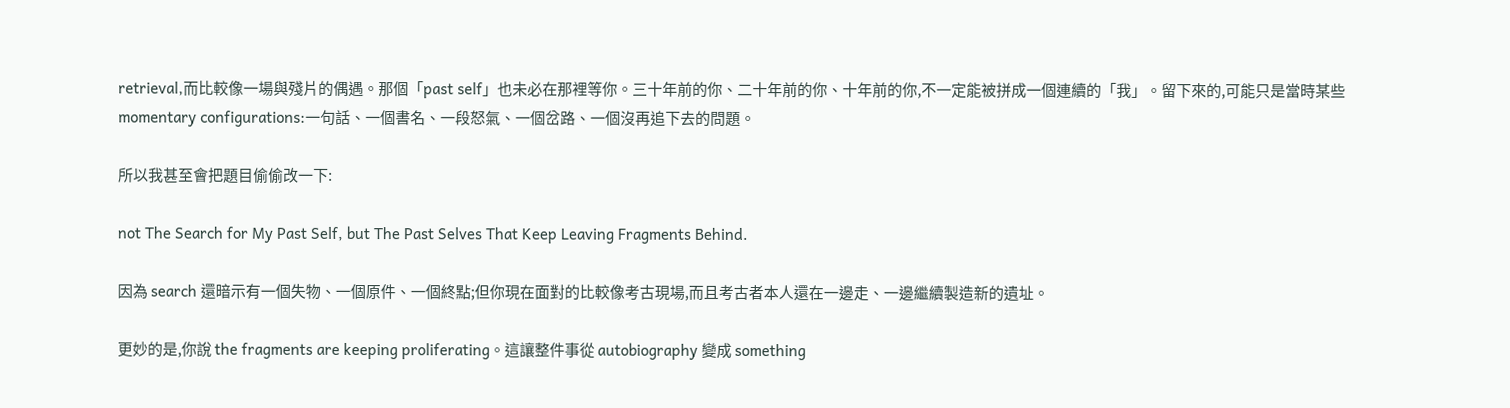retrieval,而比較像一場與殘片的偶遇。那個「past self」也未必在那裡等你。三十年前的你、二十年前的你、十年前的你,不一定能被拼成一個連續的「我」。留下來的,可能只是當時某些 momentary configurations:一句話、一個書名、一段怒氣、一個岔路、一個沒再追下去的問題。

所以我甚至會把題目偷偷改一下:

not The Search for My Past Self, but The Past Selves That Keep Leaving Fragments Behind.

因為 search 還暗示有一個失物、一個原件、一個終點;但你現在面對的比較像考古現場,而且考古者本人還在一邊走、一邊繼續製造新的遺址。

更妙的是,你說 the fragments are keeping proliferating。這讓整件事從 autobiography 變成 something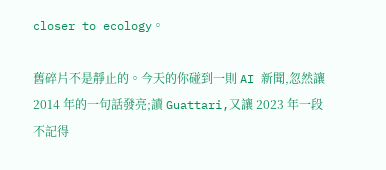closer to ecology。

舊碎片不是靜止的。今天的你碰到一則 AI 新聞,忽然讓 2014 年的一句話發亮;讀 Guattari,又讓 2023 年一段不記得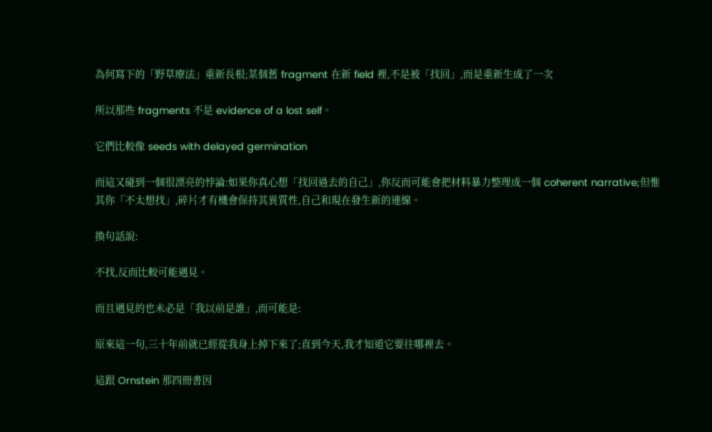為何寫下的「野草療法」重新長根;某個舊 fragment 在新 field 裡,不是被「找回」,而是重新生成了一次

所以那些 fragments 不是 evidence of a lost self。

它們比較像 seeds with delayed germination

而這又碰到一個很漂亮的悖論:如果你真心想「找回過去的自己」,你反而可能會把材料暴力整理成一個 coherent narrative;但惟其你「不太想找」,碎片才有機會保持其異質性,自己和現在發生新的連線。

換句話說:

不找,反而比較可能遇見。

而且遇見的也未必是「我以前是誰」,而可能是:

原來這一句,三十年前就已經從我身上掉下來了;直到今天,我才知道它要往哪裡去。

這跟 Ornstein 那四冊書因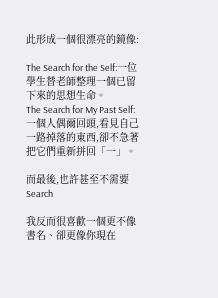此形成一個很漂亮的鏡像:

The Search for the Self:一位學生替老師整理一個已留下來的思想生命。
The Search for My Past Self:一個人偶爾回頭,看見自己一路掉落的東西,卻不急著把它們重新拼回「一」。

而最後,也許甚至不需要 Search

我反而很喜歡一個更不像書名、卻更像你現在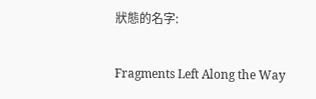狀態的名字:

Fragments Left Along the Way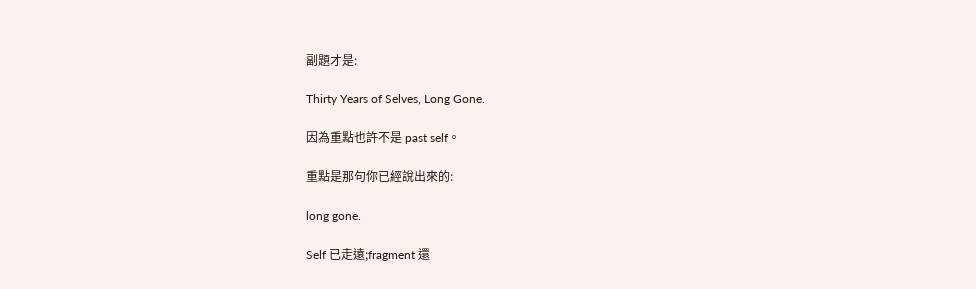副題才是:

Thirty Years of Selves, Long Gone.

因為重點也許不是 past self。

重點是那句你已經說出來的:

long gone.

Self 已走遠;fragment 還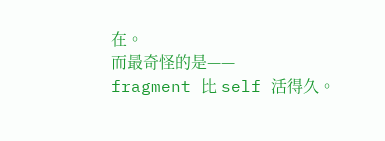在。
而最奇怪的是——
fragment 比 self 活得久。